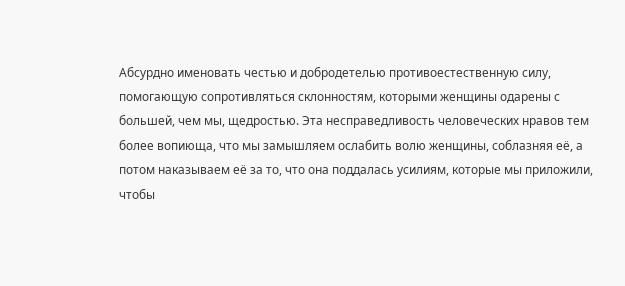Абсурдно именовать честью и добродетелью противоестественную силу, помогающую сопротивляться склонностям, которыми женщины одарены с большей, чем мы, щедростью. Эта несправедливость человеческих нравов тем более вопиюща, что мы замышляем ослабить волю женщины, соблазняя её, а потом наказываем её за то, что она поддалась усилиям, которые мы приложили, чтобы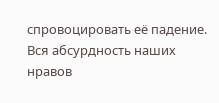спровоцировать её падение.
Вся абсурдность наших нравов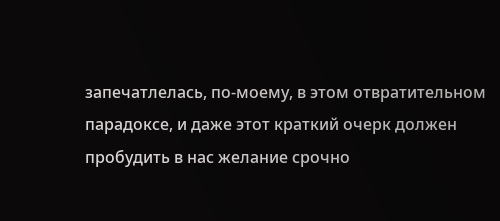запечатлелась, по-моему, в этом отвратительном парадоксе, и даже этот краткий очерк должен пробудить в нас желание срочно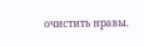очистить нравы.